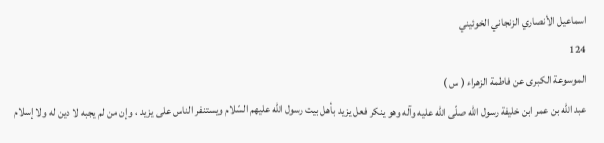اسماعيل الأنصاري الزنجاني الخوئيني
124
الموسوعة الكبرى عن فاطمة الزهراء ( س )
عبد اللّه بن عمر ابن خليفة رسول اللّه صلّى اللّه عليه وآله وهو ينكر فعل يزيد بأهل بيت رسول اللّه عليهم السّلام ويستنفر الناس على يزيد ، وإن من لم يجبه لا دين له ولا إسلام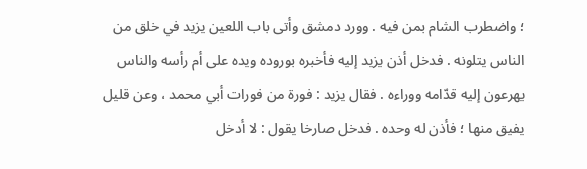؛ واضطرب الشام بمن فيه . وورد دمشق وأتى باب اللعين يزيد في خلق من الناس يتلونه . فدخل أذن يزيد إليه فأخبره بوروده ويده على أم رأسه والناس يهرعون إليه قدّامه ووراءه . فقال يزيد : فورة من فورات أبي محمد ، وعن قليل يفيق منها ؛ فأذن له وحده . فدخل صارخا يقول : لا أدخل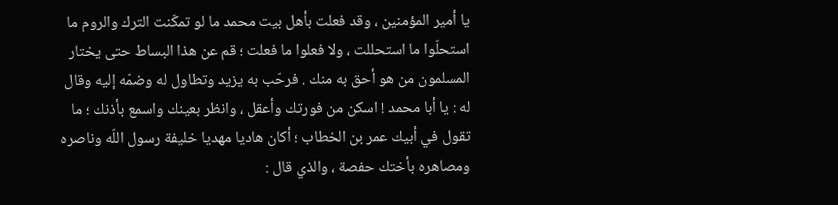يا أمير المؤمنين ، وقد فعلت بأهل بيت محمد ما لو تمكّنت الترك والروم ما استحلّوا ما استحللت ، ولا فعلوا ما فعلت ؛ قم عن هذا البساط حتى يختار المسلمون من هو أحق به منك . فرحّب به يزيد وتطاول له وضمّه إليه وقال له : يا أبا محمد ! اسكن من فورتك وأعقل ، وانظر بعينك واسمع بأذنك ؛ ما تقول في أبيك عمر بن الخطاب ؛ أكان هاديا مهديا خليفة رسول اللّه وناصره ومصاهره بأختك حفصة ، والذي قال :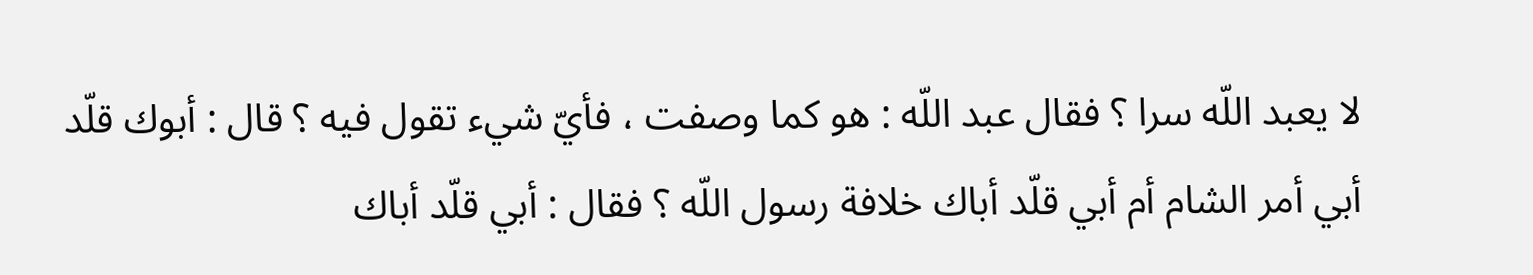لا يعبد اللّه سرا ؟ فقال عبد اللّه : هو كما وصفت ، فأيّ شيء تقول فيه ؟ قال : أبوك قلّد أبي أمر الشام أم أبي قلّد أباك خلافة رسول اللّه ؟ فقال : أبي قلّد أباك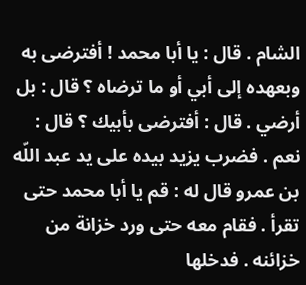الشام . قال : يا أبا محمد ! أفترضى به وبعهده إلى أبي أو ما ترضاه ؟ قال : بل أرضي . قال : أفترضى بأبيك ؟ قال : نعم . فضرب يزيد بيده على يد عبد اللّه بن عمرو قال له : قم يا أبا محمد حتى تقرأ . فقام معه حتى ورد خزانة من خزائنه . فدخلها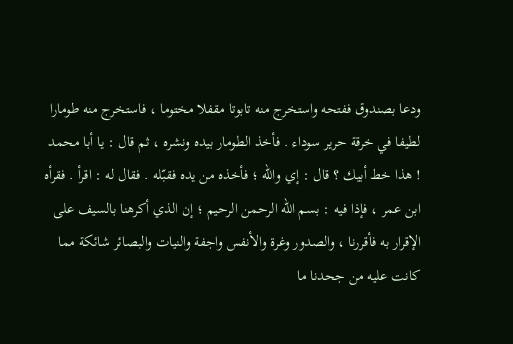ودعا بصندوق ففتحه واستخرج منه تابوتا مقفلا مختوما ، فاستخرج منه طومارا لطيفا في خرقة حرير سوداء . فأخذ الطومار بيده ونشره ، ثم قال : يا أبا محمد ! هذا خط أبيك ؟ قال : إي واللّه ؛ فأخذه من يده فقبّله . فقال له : اقرأ . فقرأه ابن عمر ، فإذا فيه : بسم اللّه الرحمن الرحيم ؛ إن الذي أكرهنا بالسيف على الإقرار به فأقررنا ، والصدور وغرة والأنفس واجفة والنيات والبصائر شائكة مما كانت عليه من جحدنا ما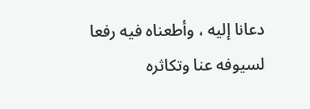دعانا إليه ، وأطعناه فيه رفعا لسيوفه عنا وتكاثره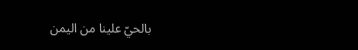بالحيّ علينا من اليمن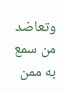وتعاضد من سمع به ممن